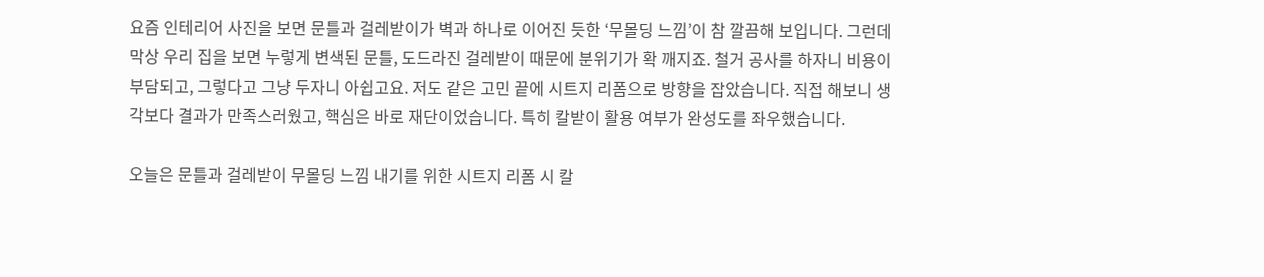요즘 인테리어 사진을 보면 문틀과 걸레받이가 벽과 하나로 이어진 듯한 ‘무몰딩 느낌’이 참 깔끔해 보입니다. 그런데 막상 우리 집을 보면 누렇게 변색된 문틀, 도드라진 걸레받이 때문에 분위기가 확 깨지죠. 철거 공사를 하자니 비용이 부담되고, 그렇다고 그냥 두자니 아쉽고요. 저도 같은 고민 끝에 시트지 리폼으로 방향을 잡았습니다. 직접 해보니 생각보다 결과가 만족스러웠고, 핵심은 바로 재단이었습니다. 특히 칼받이 활용 여부가 완성도를 좌우했습니다.

오늘은 문틀과 걸레받이 무몰딩 느낌 내기를 위한 시트지 리폼 시 칼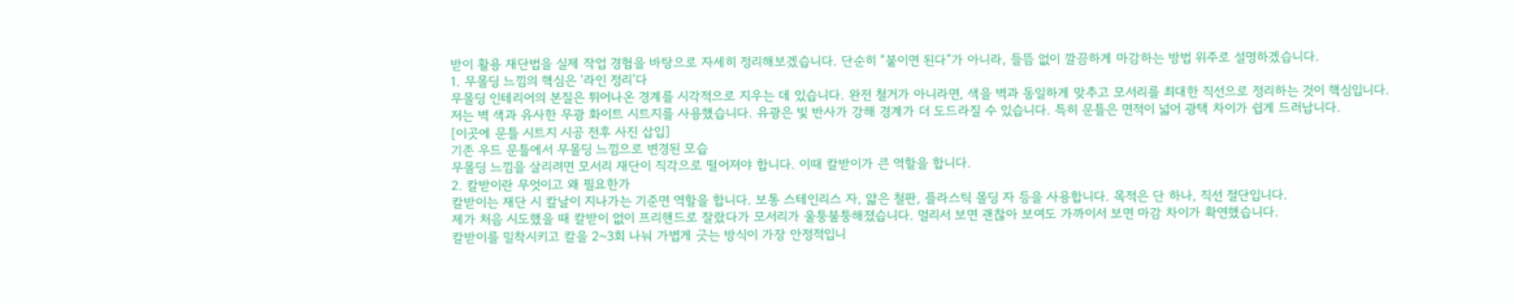받이 활용 재단법을 실제 작업 경험을 바탕으로 자세히 정리해보겠습니다. 단순히 “붙이면 된다”가 아니라, 들뜸 없이 깔끔하게 마감하는 방법 위주로 설명하겠습니다.
1. 무몰딩 느낌의 핵심은 ‘라인 정리’다
무몰딩 인테리어의 본질은 튀어나온 경계를 시각적으로 지우는 데 있습니다. 완전 철거가 아니라면, 색을 벽과 동일하게 맞추고 모서리를 최대한 직선으로 정리하는 것이 핵심입니다.
저는 벽 색과 유사한 무광 화이트 시트지를 사용했습니다. 유광은 빛 반사가 강해 경계가 더 도드라질 수 있습니다. 특히 문틀은 면적이 넓어 광택 차이가 쉽게 드러납니다.
[이곳에 문틀 시트지 시공 전후 사진 삽입]
기존 우드 문틀에서 무몰딩 느낌으로 변경된 모습
무몰딩 느낌을 살리려면 모서리 재단이 직각으로 떨어져야 합니다. 이때 칼받이가 큰 역할을 합니다.
2. 칼받이란 무엇이고 왜 필요한가
칼받이는 재단 시 칼날이 지나가는 기준면 역할을 합니다. 보통 스테인리스 자, 얇은 철판, 플라스틱 몰딩 자 등을 사용합니다. 목적은 단 하나, 직선 절단입니다.
제가 처음 시도했을 때 칼받이 없이 프리핸드로 잘랐다가 모서리가 울퉁불퉁해졌습니다. 멀리서 보면 괜찮아 보여도 가까이서 보면 마감 차이가 확연했습니다.
칼받이를 밀착시키고 칼을 2~3회 나눠 가볍게 긋는 방식이 가장 안정적입니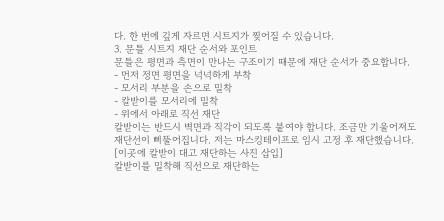다. 한 번에 깊게 자르면 시트지가 찢어질 수 있습니다.
3. 문틀 시트지 재단 순서와 포인트
문틀은 평면과 측면이 만나는 구조이기 때문에 재단 순서가 중요합니다.
- 먼저 정면 평면을 넉넉하게 부착
- 모서리 부분을 손으로 밀착
- 칼받이를 모서리에 밀착
- 위에서 아래로 직선 재단
칼받이는 반드시 벽면과 직각이 되도록 붙여야 합니다. 조금만 기울어져도 재단선이 삐뚤어집니다. 저는 마스킹테이프로 임시 고정 후 재단했습니다.
[이곳에 칼받이 대고 재단하는 사진 삽입]
칼받이를 밀착해 직선으로 재단하는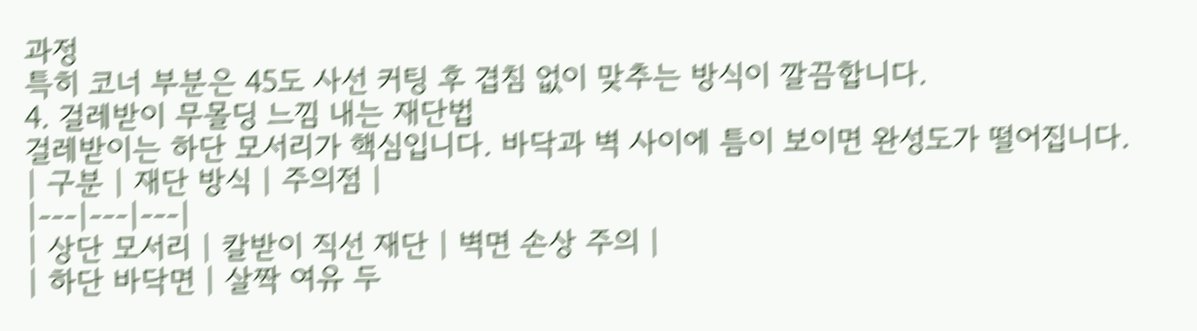과정
특히 코너 부분은 45도 사선 커팅 후 겹침 없이 맞추는 방식이 깔끔합니다.
4. 걸레받이 무몰딩 느낌 내는 재단법
걸레받이는 하단 모서리가 핵심입니다. 바닥과 벽 사이에 틈이 보이면 완성도가 떨어집니다.
| 구분 | 재단 방식 | 주의점 |
|---|---|---|
| 상단 모서리 | 칼받이 직선 재단 | 벽면 손상 주의 |
| 하단 바닥면 | 살짝 여유 두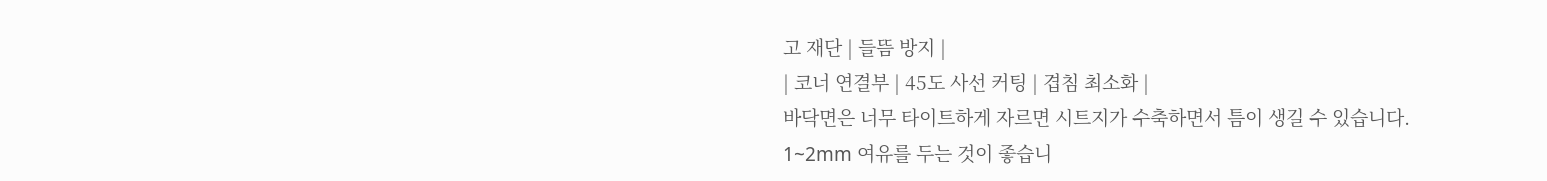고 재단 | 들뜸 방지 |
| 코너 연결부 | 45도 사선 커팅 | 겹침 최소화 |
바닥면은 너무 타이트하게 자르면 시트지가 수축하면서 틈이 생길 수 있습니다. 1~2mm 여유를 두는 것이 좋습니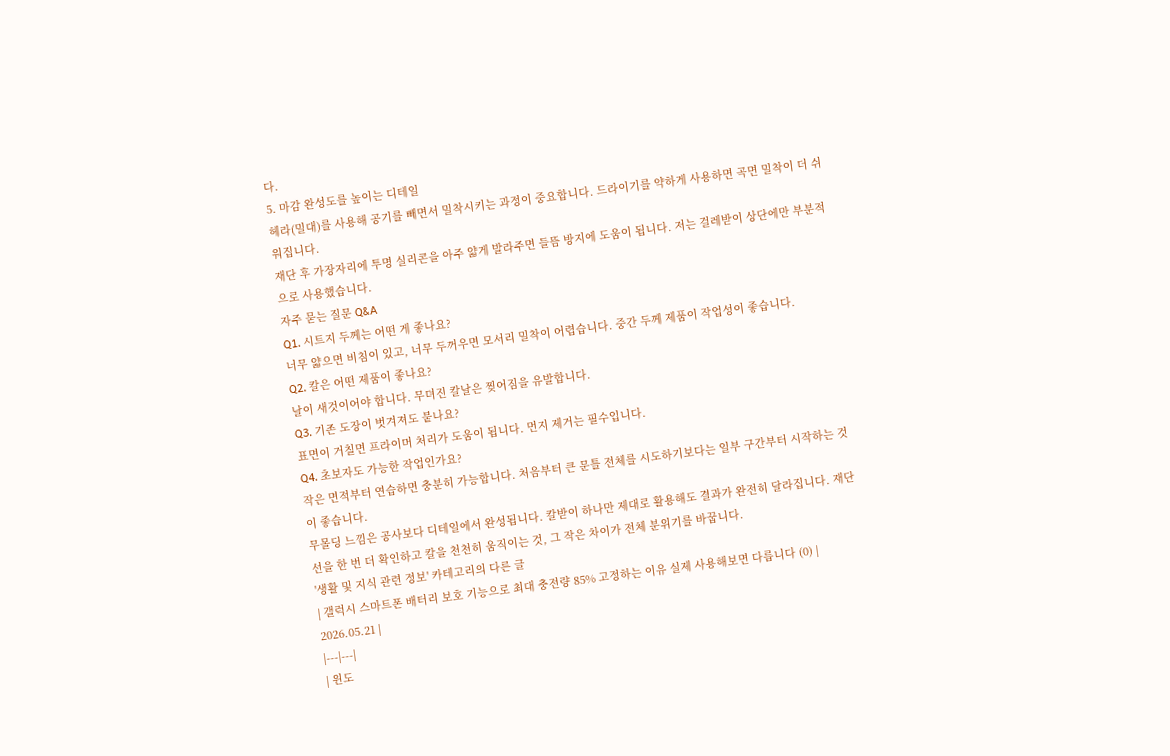다.
5. 마감 완성도를 높이는 디테일
헤라(밀대)를 사용해 공기를 빼면서 밀착시키는 과정이 중요합니다. 드라이기를 약하게 사용하면 곡면 밀착이 더 쉬워집니다.
재단 후 가장자리에 투명 실리콘을 아주 얇게 발라주면 들뜸 방지에 도움이 됩니다. 저는 걸레받이 상단에만 부분적으로 사용했습니다.
자주 묻는 질문 Q&A
Q1. 시트지 두께는 어떤 게 좋나요?
너무 얇으면 비침이 있고, 너무 두꺼우면 모서리 밀착이 어렵습니다. 중간 두께 제품이 작업성이 좋습니다.
Q2. 칼은 어떤 제품이 좋나요?
날이 새것이어야 합니다. 무뎌진 칼날은 찢어짐을 유발합니다.
Q3. 기존 도장이 벗겨져도 붙나요?
표면이 거칠면 프라이머 처리가 도움이 됩니다. 먼지 제거는 필수입니다.
Q4. 초보자도 가능한 작업인가요?
작은 면적부터 연습하면 충분히 가능합니다. 처음부터 큰 문틀 전체를 시도하기보다는 일부 구간부터 시작하는 것이 좋습니다.
무몰딩 느낌은 공사보다 디테일에서 완성됩니다. 칼받이 하나만 제대로 활용해도 결과가 완전히 달라집니다. 재단선을 한 번 더 확인하고 칼을 천천히 움직이는 것, 그 작은 차이가 전체 분위기를 바꿉니다.
'생활 및 지식 관련 정보' 카테고리의 다른 글
| 갤럭시 스마트폰 배터리 보호 기능으로 최대 충전량 85% 고정하는 이유 실제 사용해보면 다릅니다 (0) | 2026.05.21 |
|---|---|
| 윈도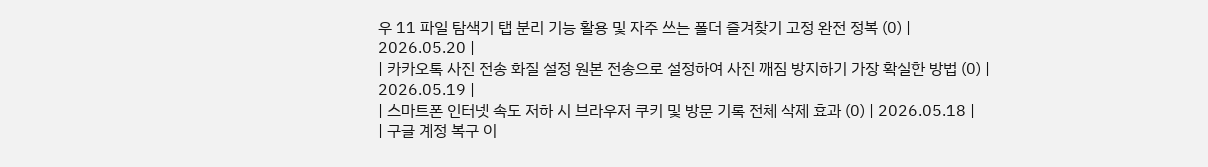우 11 파일 탐색기 탭 분리 기능 활용 및 자주 쓰는 폴더 즐겨찾기 고정 완전 정복 (0) | 2026.05.20 |
| 카카오톡 사진 전송 화질 설정 원본 전송으로 설정하여 사진 깨짐 방지하기 가장 확실한 방법 (0) | 2026.05.19 |
| 스마트폰 인터넷 속도 저하 시 브라우저 쿠키 및 방문 기록 전체 삭제 효과 (0) | 2026.05.18 |
| 구글 계정 복구 이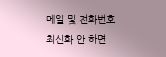메일 및 전화번호 최신화 안 하면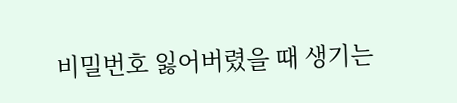비밀번호 잃어버렸을 때 생기는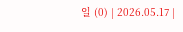일 (0) | 2026.05.17 |